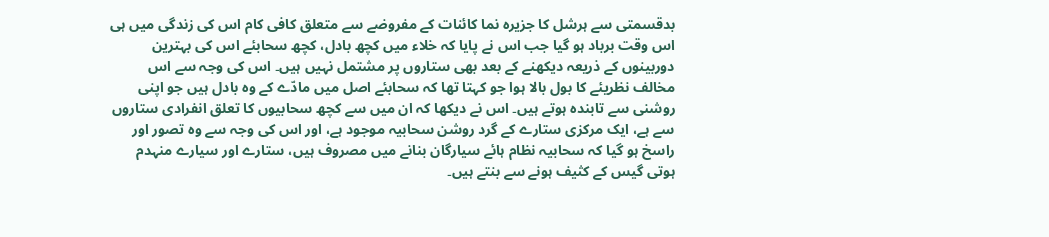بدقسمتی سے ہرشل کا جزیرہ نما کائنات کے مفروضے سے متعلق کافی کام اس کی زندگی میں ہی اس وقت برباد ہو گیا جب اس نے پایا کہ خلاء میں کچھ بادل، کچھ سحابئے اس کی بہترین دوربینوں کے ذریعہ دیکھنے کے بعد بھی ستاروں پر مشتمل نہیں ہیں۔ اس کی وجہ سے اس مخالف نظریئے کا بول بالا ہوا جو کہتا تھا کہ سحابئے اصل میں مادّے کے وہ بادل ہیں جو اپنی روشنی سے تابندہ ہوتے ہیں۔ اس نے دیکھا کہ ان میں سے کچھ سحابیوں کا تعلق انفرادی ستاروں سے ہے، ایک مرکزی ستارے کے گرد روشن سحابیہ موجود ہے، اور اس کی وجہ سے وہ تصور اور راسخ ہو گیا کہ سحابیہ نظام ہائے سیارگان بنانے میں مصروف ہیں، ستارے اور سیارے منہدم ہوتی گیس کے کثیف ہونے سے بنتے ہیں۔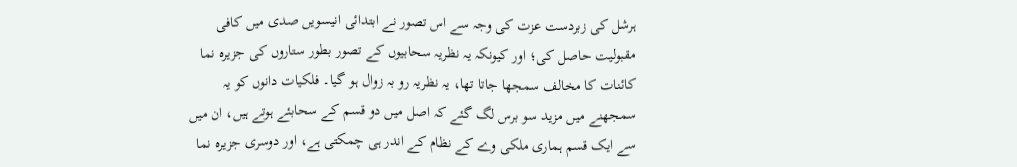ہرشل کی زبردست عزت کی وجہ سے اس تصور نے ابتدائی انیسویں صدی میں کافی مقبولیت حاصل کی؛ اور کیونکہ یہ نظریہ سحابیوں کے تصور بطور ستاروں کی جزیرہ نما کائنات کا مخالف سمجھا جاتا تھا، یہ نظریہ رو بہ زوال ہو گیا۔ فلکیات دانوں کو یہ سمجھنے میں مزید سو برس لگ گئے کہ اصل میں دو قسم کے سحابئے ہوتے ہیں، ان میں سے ایک قسم ہماری ملکی وے کے نظام کے اندر ہی چمکتی ہے، اور دوسری جزیرہ نما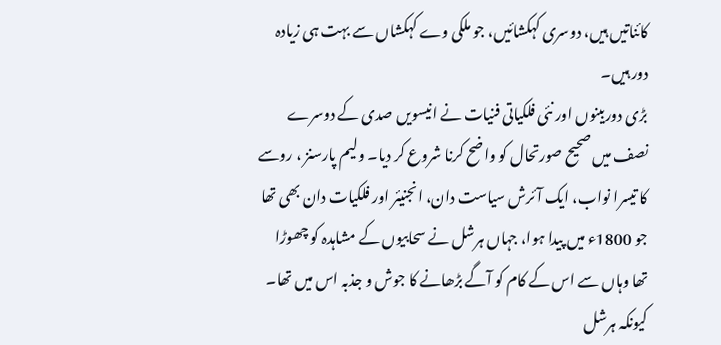کائناتیں ہیں، دوسری کہکشائیں، جو ملکی وے کہکشاں سے بہت ہی زیادہ دور ہیں۔
بڑی دوربینوں اور نئی فلکیاتی فنیات نے انیسویں صدی کے دوسرے نصف میں صحیح صورتحال کو واضح کرنا شروع کر دیا۔ ولیم پارسنز ، روسے کا تیسرا نواب، ایک آئرش سیاست دان، انجنیئر اور فلکیات دان بھی تھا جو 1800ء میں پیدا ہوا، جہاں ہرشل نے سحابیوں کے مشاہدہ کو چھوڑا تھا وہاں سے اس کے کام کو آگے بڑھانے کا جوش و جذبہ اس میں تھا۔ کیونکہ ہرشل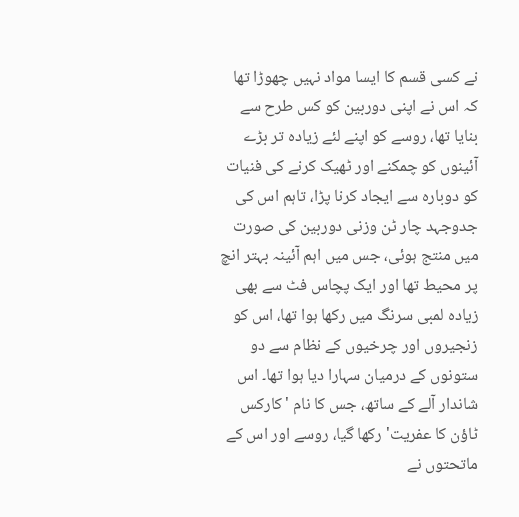نے کسی قسم کا ایسا مواد نہیں چھوڑا تھا کہ اس نے اپنی دوربین کو کس طرح سے بنایا تھا، روسے کو اپنے لئے زیادہ تر بڑے آئینوں کو چمکنے اور ٹھیک کرنے کی فنیات کو دوبارہ سے ایجاد کرنا پڑا، تاہم اس کی جدوجہد چار ٹن وزنی دوربین کی صورت میں منتج ہوئی، جس میں اہم آئینہ بہتر انچ پر محیط تھا اور ایک پچاس فٹ سے بھی زیادہ لمبی سرنگ میں رکھا ہوا تھا، اس کو زنجیروں اور چرخیوں کے نظام سے دو ستونوں کے درمیان سہارا دیا ہوا تھا۔ اس شاندار آلے کے ساتھ، جس کا نام 'کارکس ٹاؤن کا عفریت' رکھا گیا، روسے اور اس کے ماتحتوں نے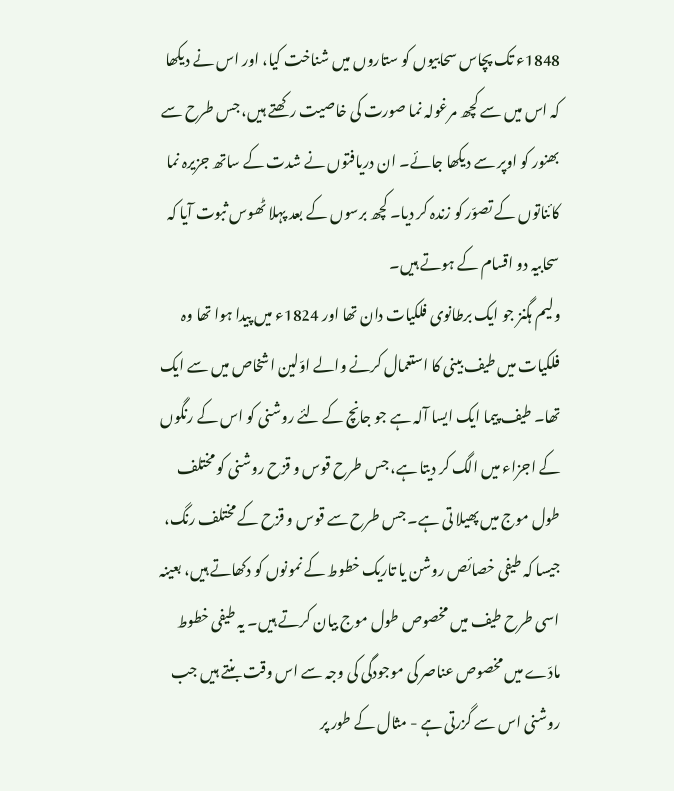1848ء تک پچاس سحابیوں کو ستاروں میں شناخت کیا، اور اس نے دیکھا کہ اس میں سے کچھ مرغولہ نما صورت کی خاصیت رکھتے ہیں، جس طرح سے بھنور کو اوپر سے دیکھا جائے۔ ان دریافتوں نے شدت کے ساتھ جزیرہ نما کائناتوں کے تصوّر کو زندہ کر دیا۔ کچھ برسوں کے بعد پہلا ٹھوس ثبوت آیا کہ سحابیہ دو اقسام کے ہوتے ہیں۔
ولیم ہگنز جو ایک برطانوی فلکیات دان تھا اور 1824ء میں پیدا ہوا تھا وہ فلکیات میں طیف بینی کا استعمال کرنے والے اوّلین اشخاص میں سے ایک تھا۔ طیف پیما ایک ایسا آلہ ہے جو جانچ کے لئے روشنی کو اس کے رنگوں کے اجزاء میں الگ کر دیتا ہے، جس طرح قوس و قزح روشنی کو مختلف طول موج میں پھیلا تی ہے۔ جس طرح سے قوس و قزح کے مختلف رنگ، جیسا کہ طیفی خصائص روشن یا تاریک خطوط کے نمونوں کو دکھاتے ہیں، بعینہ اسی طرح طیف میں مخصوص طول موج بیان کرتے ہیں۔ یہ طیفی خطوط مادّے میں مخصوص عناصر کی موجودگی کی وجہ سے اس وقت بنتے ہیں جب روشنی اس سے گزرتی ہے - مثال کے طور پر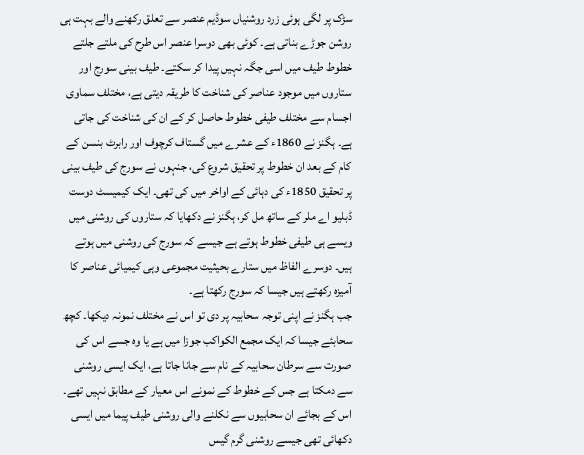سڑک پر لگی ہوئی زرد روشنیاں سوڈیم عنصر سے تعلق رکھنے والے بہت ہی روشن جوڑے بناتی ہے۔ کوئی بھی دوسرا عنصر اس طرح کی ملتے جلتے خطوط طیف میں اسی جگہ نہیں پیدا کر سکتے۔ طیف بینی سورج اور ستاروں میں موجود عناصر کی شناخت کا طریقہ دیتی ہے، مختلف سماوی اجسام سے مختلف طیفی خطوط حاصل کر کے ان کی شناخت کی جاتی ہے۔ ہگنز نے 1860ء کے عشرے میں گستاف کرچوف اور رابرٹ بنسن کے کام کے بعد ان خطوط پر تحقیق شروع کی، جنہوں نے سورج کی طیف بینی پر تحقیق 1850ء کی دہائی کے اواخر میں کی تھی۔ ایک کیمیسٹ دوست ڈبلیو اے ملر کے ساتھ مل کر، ہگنز نے دکھایا کہ ستاروں کی روشنی میں ویسے ہی طیفی خطوط ہوتے ہے جیسے کہ سورج کی روشنی میں ہوتے ہیں۔ دوسرے الفاظ میں ستارے بحیثیت مجموعی وہی کیمیائی عناصر کا آمیزہ رکھتے ہیں جیسا کہ سورج رکھتا ہے۔
جب ہگنز نے اپنی توجہ سحابیہ پر دی تو اس نے مختلف نمونہ دیکھا۔ کچھ سحابئے جیسا کہ ایک مجمع الکواکب جوزا میں ہے یا وہ جسے اس کی صورت سے سرطان سحابیہ کے نام سے جانا جاتا ہے، ایک ایسی روشنی سے دمکتا ہے جس کے خطوط کے نمونے اس معیار کے مطابق نہیں تھے۔ اس کے بجائے ان سحابیوں سے نکلنے والی روشنی طیف پیما میں ایسی دکھائی تھی جیسے روشنی گرم گیس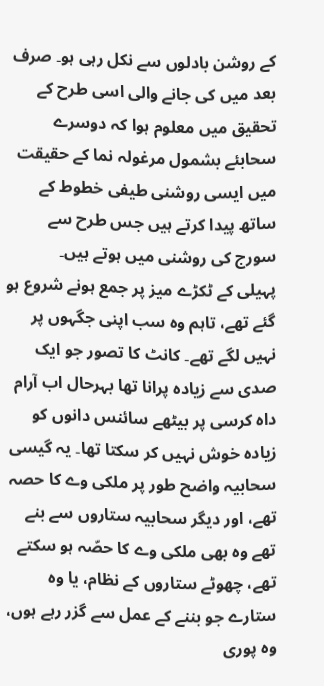کے روشن بادلوں سے نکل رہی ہو۔ صرف بعد میں کی جانے والی اسی طرح کے تحقیق میں معلوم ہوا کہ دوسرے سحابئے بشمول مرغولہ نما کے حقیقت میں ایسی روشنی طیفی خطوط کے ساتھ پیدا کرتے ہیں جس طرح سے سورج کی روشنی میں ہوتے ہیں۔
پہیلی کے ٹکڑے میز پر جمع ہونے شروع ہو گئے تھے، تاہم وہ سب اپنی جگہوں پر نہیں لگے تھے۔ کانٹ کا تصور جو ایک صدی سے زیادہ پرانا تھا بہرحال اب آرام داہ کرسی پر بیٹھے سائنس دانوں کو زیادہ خوش نہیں کر سکتا تھا۔ یہ گیسی سحابیہ واضح طور پر ملکی وے کا حصہ تھے، اور دیگر سحابیہ ستاروں سے بنے تھے وہ بھی ملکی وے کا حصّہ ہو سکتے تھے، چھوٹے ستاروں کے نظام، یا وہ ستارے جو بننے کے عمل سے گزر رہے ہوں، وہ پوری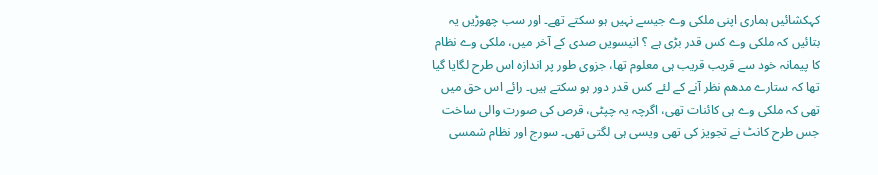کہکشائیں ہماری اپنی ملکی وے جیسے نہیں ہو سکتے تھے۔ اور سب چھوڑیں یہ بتائیں کہ ملکی وے کس قدر بڑی ہے ؟ انیسویں صدی کے آخر میں، ملکی وے نظام کا پیمانہ خود سے قریب قریب ہی معلوم تھا، جزوی طور پر اندازہ اس طرح لگایا گیا تھا کہ ستارے مدھم نظر آنے کے لئے کس قدر دور ہو سکتے ہیں۔ رائے اس حق میں تھی کہ ملکی وے ہی کائنات تھی، اگرچہ یہ چپٹی، قرص کی صورت والی ساخت جس طرح کانٹ نے تجویز کی تھی ویسی ہی لگتی تھی۔ سورج اور نظام شمسی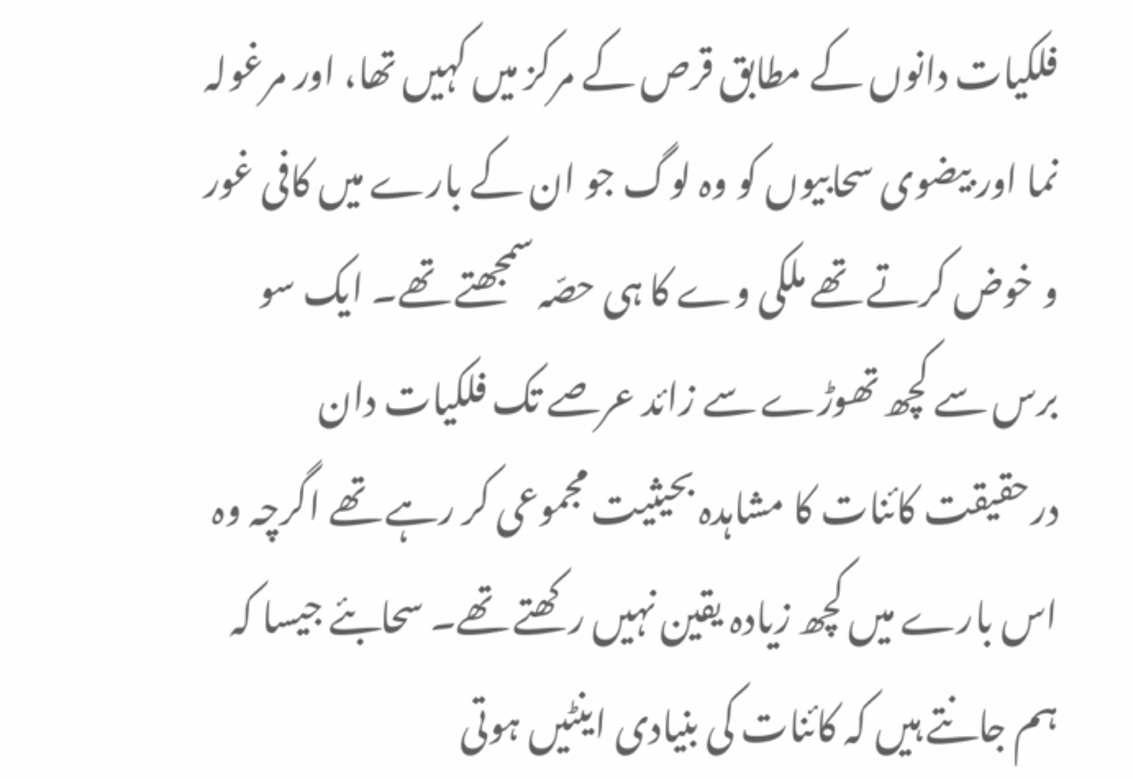فلکیات دانوں کے مطابق قرص کے مرکز میں کہیں تھا، اور مرغولہ نما اور بیضوی سحابیوں کو وہ لوگ جو ان کے بارے میں کافی غور و خوض کرتے تھے ملکی وے کا ہی حصّہ سمجھتے تھے۔ ایک سو برس سے کچھ تھوڑے سے زائد عرصے تک فلکیات دان درحقیقت کائنات کا مشاہدہ بحیثیت مجموعی کر رہے تھے اگرچہ وہ اس بارے میں کچھ زیادہ یقین نہیں رکھتے تھے۔ سحابئے جیسا کہ ہم جانتے ہیں کہ کائنات کی بنیادی اینٹیں ہوتی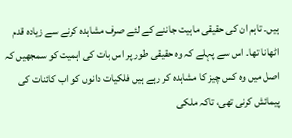ہیں۔ تاہم ان کی حقیقی ماہیت جاننے کے لئے صرف مشاہدہ کرنے سے زیادہ قدم اٹھانا تھا۔ اس سے پہلے کہ وہ حقیقی طور پر اس بات کی اہمیت کو سمجھیں کہ اصل میں وہ کس چیز کا مشاہدہ کر رہے ہیں فلکیات دانوں کو اب کائنات کی پیمائش کرنی تھی، تاکہ ملکی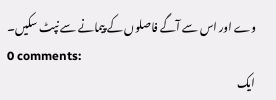وے اور اس سے آگے فاصلوں کے پیمانے سے نپٹ سکیں۔
0 comments:
ایک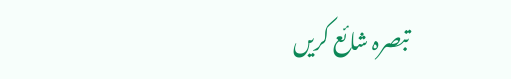تبصرہ شائع کریں